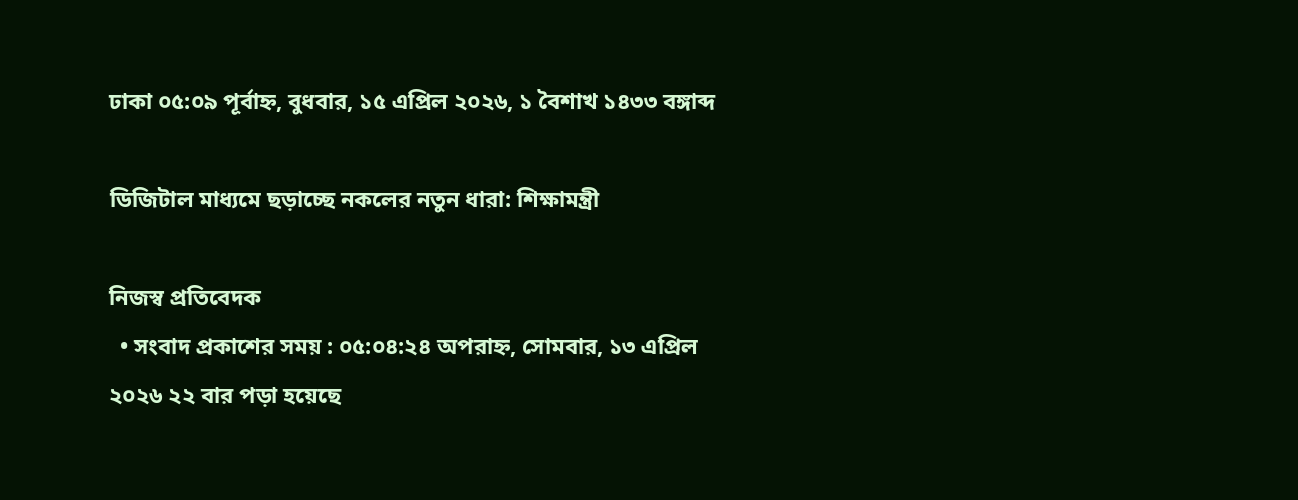ঢাকা ০৫:০৯ পূর্বাহ্ন, বুধবার, ১৫ এপ্রিল ২০২৬, ১ বৈশাখ ১৪৩৩ বঙ্গাব্দ

ডিজিটাল মাধ্যমে ছড়াচ্ছে নকলের নতুন ধারা: শিক্ষামন্ত্রী

নিজস্ব প্রতিবেদক
  • সংবাদ প্রকাশের সময় : ০৫:০৪:২৪ অপরাহ্ন, সোমবার, ১৩ এপ্রিল ২০২৬ ২২ বার পড়া হয়েছে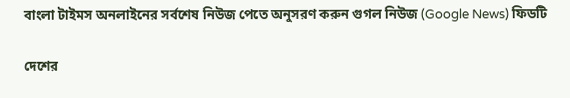বাংলা টাইমস অনলাইনের সর্বশেষ নিউজ পেতে অনুসরণ করুন গুগল নিউজ (Google News) ফিডটি

দেশের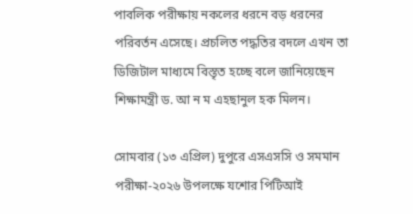পাবলিক পরীক্ষায় নকলের ধরনে বড় ধরনের পরিবর্তন এসেছে। প্রচলিত পদ্ধতির বদলে এখন তা ডিজিটাল মাধ্যমে বিস্তৃত হচ্ছে বলে জানিয়েছেন শিক্ষামন্ত্রী ড. আ ন ম এহছানুল হক মিলন।

সোমবার (১৩ এপ্রিল) দুপুরে এসএসসি ও সমমান পরীক্ষা-২০২৬ উপলক্ষে যশোর পিটিআই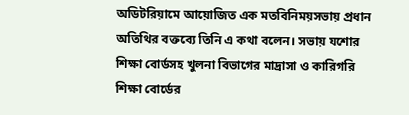অডিটরিয়ামে আয়োজিত এক মতবিনিময়সভায় প্রধান অতিথির বক্তব্যে তিনি এ কথা বলেন। সভায় যশোর শিক্ষা বোর্ডসহ খুলনা বিভাগের মাদ্রাসা ও কারিগরি শিক্ষা বোর্ডের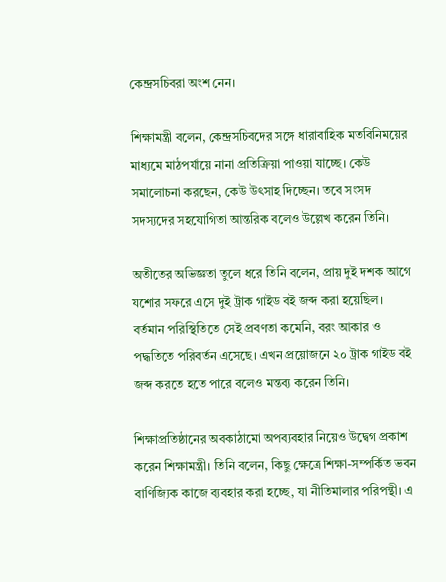কেন্দ্রসচিবরা অংশ নেন।

শিক্ষামন্ত্রী বলেন, কেন্দ্রসচিবদের সঙ্গে ধারাবাহিক মতবিনিময়ের মাধ্যমে মাঠপর্যায়ে নানা প্রতিক্রিয়া পাওয়া যাচ্ছে। কেউ সমালোচনা করছেন, কেউ উৎসাহ দিচ্ছেন। তবে সংসদ সদস্যদের সহযোগিতা আন্তরিক বলেও উল্লেখ করেন তিনি।

অতীতের অভিজ্ঞতা তুলে ধরে তিনি বলেন, প্রায় দুই দশক আগে যশোর সফরে এসে দুই ট্রাক গাইড বই জব্দ করা হয়েছিল। বর্তমান পরিস্থিতিতে সেই প্রবণতা কমেনি, বরং আকার ও পদ্ধতিতে পরিবর্তন এসেছে। এখন প্রয়োজনে ২০ ট্রাক গাইড বই জব্দ করতে হতে পারে বলেও মন্তব্য করেন তিনি।

শিক্ষাপ্রতিষ্ঠানের অবকাঠামো অপব্যবহার নিয়েও উদ্বেগ প্রকাশ করেন শিক্ষামন্ত্রী। তিনি বলেন, কিছু ক্ষেত্রে শিক্ষা-সম্পর্কিত ভবন বাণিজ্যিক কাজে ব্যবহার করা হচ্ছে, যা নীতিমালার পরিপন্থী। এ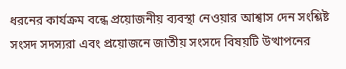ধরনের কার্যক্রম বন্ধে প্রয়োজনীয় ব্যবস্থা নেওয়ার আশ্বাস দেন সংশ্লিষ্ট সংসদ সদস্যরা এবং প্রয়োজনে জাতীয় সংসদে বিষয়টি উত্থাপনের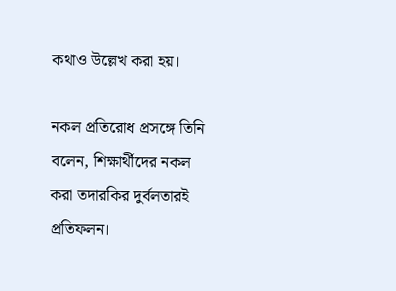কথাও উল্লেখ করা হয়।

নকল প্রতিরোধ প্রসঙ্গে তিনি বলেন, শিক্ষার্থীদের নকল করা তদারকির দুর্বলতারই প্রতিফলন।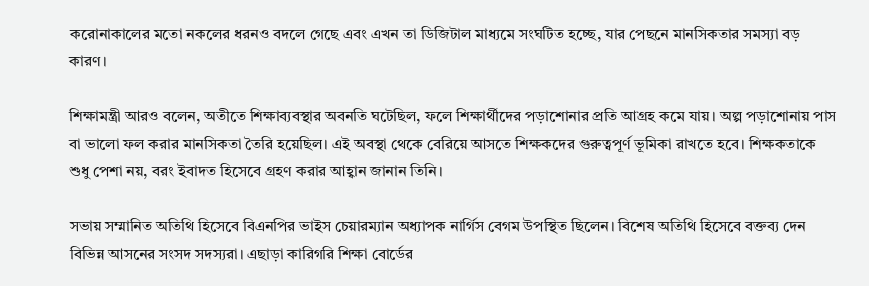করোনাকালের মতো নকলের ধরনও বদলে গেছে এবং এখন তা ডিজিটাল মাধ্যমে সংঘটিত হচ্ছে, যার পেছনে মানসিকতার সমস্যা বড় কারণ।

শিক্ষামন্ত্রী আরও বলেন, অতীতে শিক্ষাব্যবস্থার অবনতি ঘটেছিল, ফলে শিক্ষার্থীদের পড়াশোনার প্রতি আগ্রহ কমে যায়। অল্প পড়াশোনায় পাস বা ভালো ফল করার মানসিকতা তৈরি হয়েছিল। এই অবস্থা থেকে বেরিয়ে আসতে শিক্ষকদের গুরুত্বপূর্ণ ভূমিকা রাখতে হবে। শিক্ষকতাকে শুধু পেশা নয়, বরং ইবাদত হিসেবে গ্রহণ করার আহ্বান জানান তিনি।

সভায় সম্মানিত অতিথি হিসেবে বিএনপির ভাইস চেয়ারম্যান অধ্যাপক নার্গিস বেগম উপস্থিত ছিলেন। বিশেষ অতিথি হিসেবে বক্তব্য দেন বিভিন্ন আসনের সংসদ সদস্যরা। এছাড়া কারিগরি শিক্ষা বোর্ডের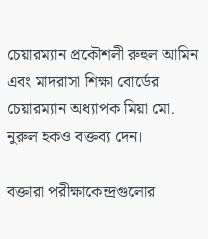চেয়ারম্যান প্রকৌশলী রুহুল আমিন এবং মাদরাসা শিক্ষা বোর্ডের চেয়ারম্যান অধ্যাপক মিয়া মো. নুরুল হকও বক্তব্য দেন।

বক্তারা পরীক্ষাকেন্দ্রগুলোর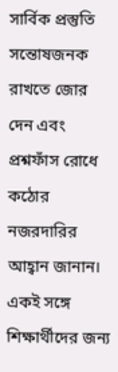সার্বিক প্রস্তুতি সন্তোষজনক রাখতে জোর দেন এবং প্রশ্নফাঁস রোধে কঠোর নজরদারির আহ্বান জানান। একই সঙ্গে শিক্ষার্থীদের জন্য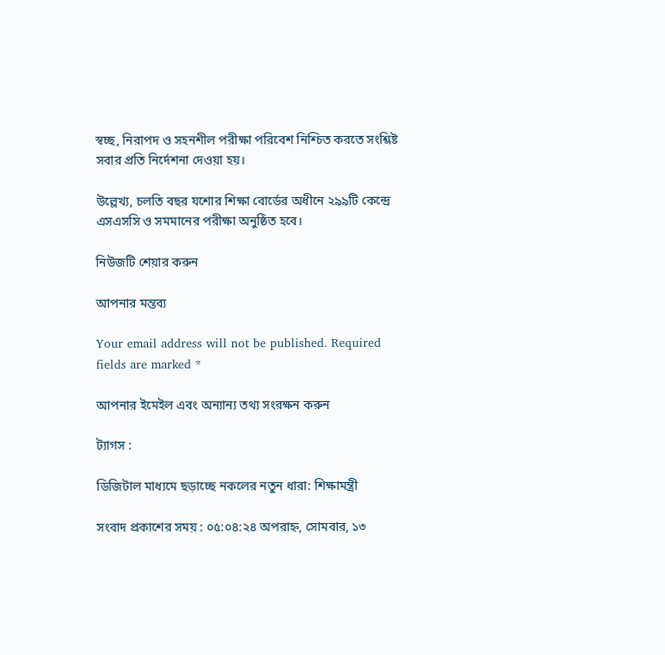স্বচ্ছ, নিরাপদ ও সহনশীল পরীক্ষা পরিবেশ নিশ্চিত করতে সংশ্লিষ্ট সবার প্রতি নির্দেশনা দেওয়া হয়।

উল্লেখ্য, চলতি বছর যশোর শিক্ষা বোর্ডের অধীনে ২৯৯টি কেন্দ্রে এসএসসি ও সমমানের পরীক্ষা অনুষ্ঠিত হবে।

নিউজটি শেয়ার করুন

আপনার মন্তব্য

Your email address will not be published. Required fields are marked *

আপনার ইমেইল এবং অন্যান্য তথ্য সংরক্ষন করুন

ট্যাগস :

ডিজিটাল মাধ্যমে ছড়াচ্ছে নকলের নতুন ধারা: শিক্ষামন্ত্রী

সংবাদ প্রকাশের সময় : ০৫:০৪:২৪ অপরাহ্ন, সোমবার, ১৩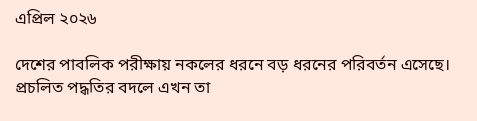এপ্রিল ২০২৬

দেশের পাবলিক পরীক্ষায় নকলের ধরনে বড় ধরনের পরিবর্তন এসেছে। প্রচলিত পদ্ধতির বদলে এখন তা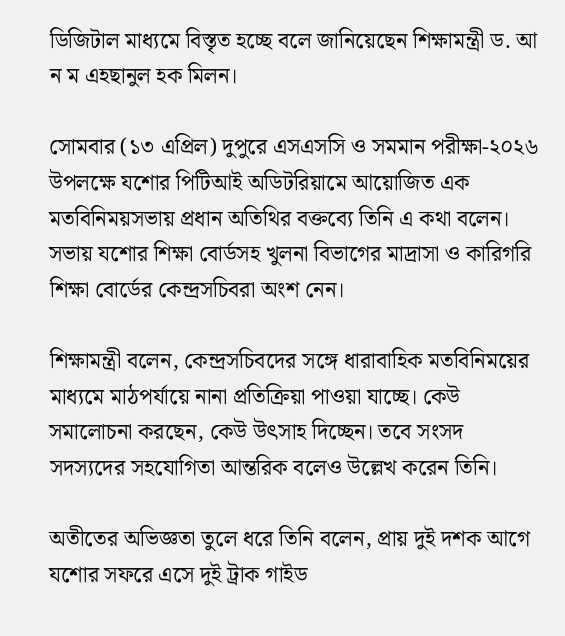ডিজিটাল মাধ্যমে বিস্তৃত হচ্ছে বলে জানিয়েছেন শিক্ষামন্ত্রী ড. আ ন ম এহছানুল হক মিলন।

সোমবার (১৩ এপ্রিল) দুপুরে এসএসসি ও সমমান পরীক্ষা-২০২৬ উপলক্ষে যশোর পিটিআই অডিটরিয়ামে আয়োজিত এক মতবিনিময়সভায় প্রধান অতিথির বক্তব্যে তিনি এ কথা বলেন। সভায় যশোর শিক্ষা বোর্ডসহ খুলনা বিভাগের মাদ্রাসা ও কারিগরি শিক্ষা বোর্ডের কেন্দ্রসচিবরা অংশ নেন।

শিক্ষামন্ত্রী বলেন, কেন্দ্রসচিবদের সঙ্গে ধারাবাহিক মতবিনিময়ের মাধ্যমে মাঠপর্যায়ে নানা প্রতিক্রিয়া পাওয়া যাচ্ছে। কেউ সমালোচনা করছেন, কেউ উৎসাহ দিচ্ছেন। তবে সংসদ সদস্যদের সহযোগিতা আন্তরিক বলেও উল্লেখ করেন তিনি।

অতীতের অভিজ্ঞতা তুলে ধরে তিনি বলেন, প্রায় দুই দশক আগে যশোর সফরে এসে দুই ট্রাক গাইড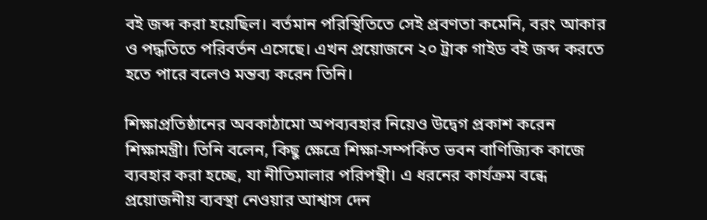বই জব্দ করা হয়েছিল। বর্তমান পরিস্থিতিতে সেই প্রবণতা কমেনি, বরং আকার ও পদ্ধতিতে পরিবর্তন এসেছে। এখন প্রয়োজনে ২০ ট্রাক গাইড বই জব্দ করতে হতে পারে বলেও মন্তব্য করেন তিনি।

শিক্ষাপ্রতিষ্ঠানের অবকাঠামো অপব্যবহার নিয়েও উদ্বেগ প্রকাশ করেন শিক্ষামন্ত্রী। তিনি বলেন, কিছু ক্ষেত্রে শিক্ষা-সম্পর্কিত ভবন বাণিজ্যিক কাজে ব্যবহার করা হচ্ছে, যা নীতিমালার পরিপন্থী। এ ধরনের কার্যক্রম বন্ধে প্রয়োজনীয় ব্যবস্থা নেওয়ার আশ্বাস দেন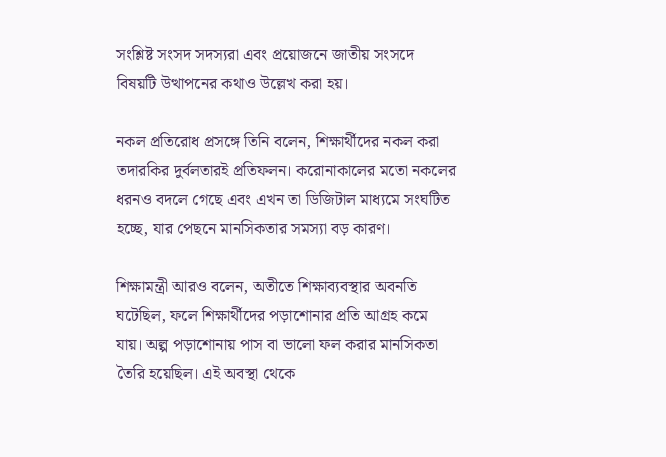সংশ্লিষ্ট সংসদ সদস্যরা এবং প্রয়োজনে জাতীয় সংসদে বিষয়টি উত্থাপনের কথাও উল্লেখ করা হয়।

নকল প্রতিরোধ প্রসঙ্গে তিনি বলেন, শিক্ষার্থীদের নকল করা তদারকির দুর্বলতারই প্রতিফলন। করোনাকালের মতো নকলের ধরনও বদলে গেছে এবং এখন তা ডিজিটাল মাধ্যমে সংঘটিত হচ্ছে, যার পেছনে মানসিকতার সমস্যা বড় কারণ।

শিক্ষামন্ত্রী আরও বলেন, অতীতে শিক্ষাব্যবস্থার অবনতি ঘটেছিল, ফলে শিক্ষার্থীদের পড়াশোনার প্রতি আগ্রহ কমে যায়। অল্প পড়াশোনায় পাস বা ভালো ফল করার মানসিকতা তৈরি হয়েছিল। এই অবস্থা থেকে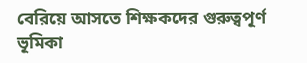বেরিয়ে আসতে শিক্ষকদের গুরুত্বপূর্ণ ভূমিকা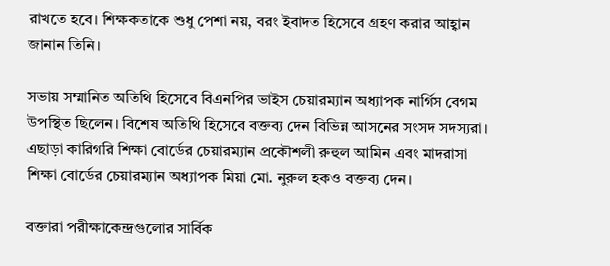রাখতে হবে। শিক্ষকতাকে শুধু পেশা নয়, বরং ইবাদত হিসেবে গ্রহণ করার আহ্বান জানান তিনি।

সভায় সম্মানিত অতিথি হিসেবে বিএনপির ভাইস চেয়ারম্যান অধ্যাপক নার্গিস বেগম উপস্থিত ছিলেন। বিশেষ অতিথি হিসেবে বক্তব্য দেন বিভিন্ন আসনের সংসদ সদস্যরা। এছাড়া কারিগরি শিক্ষা বোর্ডের চেয়ারম্যান প্রকৌশলী রুহুল আমিন এবং মাদরাসা শিক্ষা বোর্ডের চেয়ারম্যান অধ্যাপক মিয়া মো. নুরুল হকও বক্তব্য দেন।

বক্তারা পরীক্ষাকেন্দ্রগুলোর সার্বিক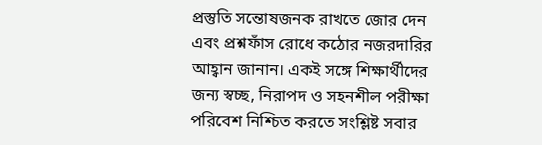প্রস্তুতি সন্তোষজনক রাখতে জোর দেন এবং প্রশ্নফাঁস রোধে কঠোর নজরদারির আহ্বান জানান। একই সঙ্গে শিক্ষার্থীদের জন্য স্বচ্ছ, নিরাপদ ও সহনশীল পরীক্ষা পরিবেশ নিশ্চিত করতে সংশ্লিষ্ট সবার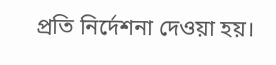প্রতি নির্দেশনা দেওয়া হয়।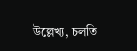উল্লেখ্য, চলতি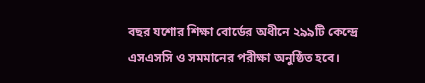বছর যশোর শিক্ষা বোর্ডের অধীনে ২৯৯টি কেন্দ্রে এসএসসি ও সমমানের পরীক্ষা অনুষ্ঠিত হবে।